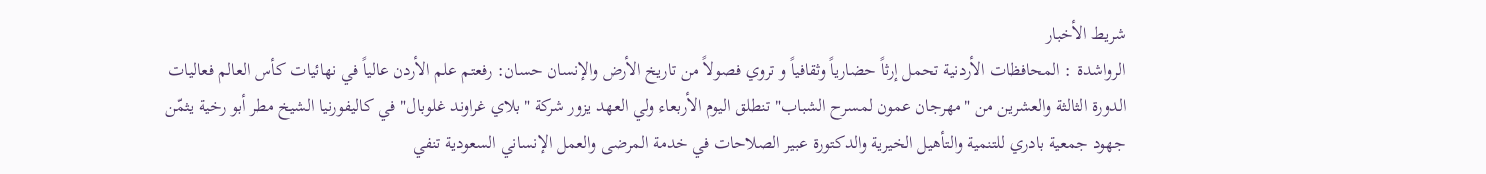شريط الأخبار
الرواشدة : المحافظات الأردنية تحمل إرثاً حضارياً وثقافياً و تروي فصولاً من تاريخ الأرض والإنسان حسان: رفعتم علم الأردن عالياً في نهائيات كأس العالم فعاليات الدورة الثالثة والعشرين من "مهرجان عمون لمسرح الشباب" تنطلق اليوم الأربعاء ولي العهد يزور شركة "بلاي غراوند غلوبال" في كاليفورنيا الشيخ مطر أبو رخية يثمّن جهود جمعية بادري للتنمية والتأهيل الخيرية والدكتورة عبير الصلاحات في خدمة المرضى والعمل الإنساني السعودية تنفي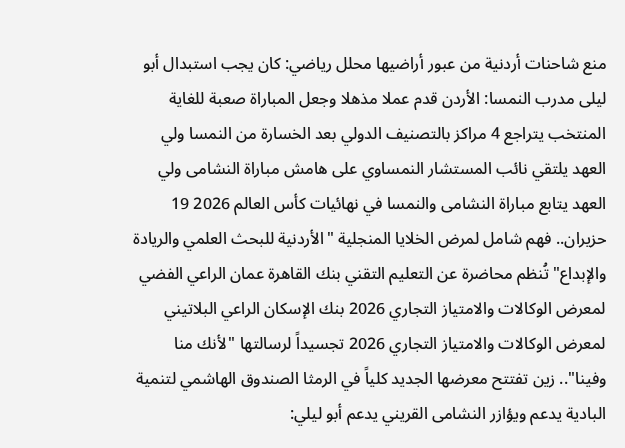منع شاحنات أردنية من عبور أراضيها محلل رياضي: كان يجب استبدال أبو ليلى مدرب النمسا: الأردن قدم عملا مذهلا وجعل المباراة صعبة للغاية المنتخب يتراجع 4 مراكز بالتصنيف الدولي بعد الخسارة من النمسا ولي العهد يلتقي نائب المستشار النمساوي على هامش مباراة النشامى ولي العهد يتابع مباراة النشامى والنمسا في نهائيات كأس العالم 2026 19 حزيران.. فهم شامل لمرض الخلايا المنجلية "الأردنية للبحث العلمي والريادة والإبداع" تُنظم محاضرة عن التعليم التقني بنك القاهرة عمان الراعي الفضي لمعرض الوكالات والامتياز التجاري 2026 بنك الإسكان الراعي البلاتيني لمعرض الوكالات والامتياز التجاري 2026 تجسيداً لرسالتها "لأنك منا وفينا".. زين تفتتح معرضها الجديد كلياً في الرمثا الصندوق الهاشمي لتنمية البادية يدعم ويؤازر النشامى القريني يدعم أبو ليلي: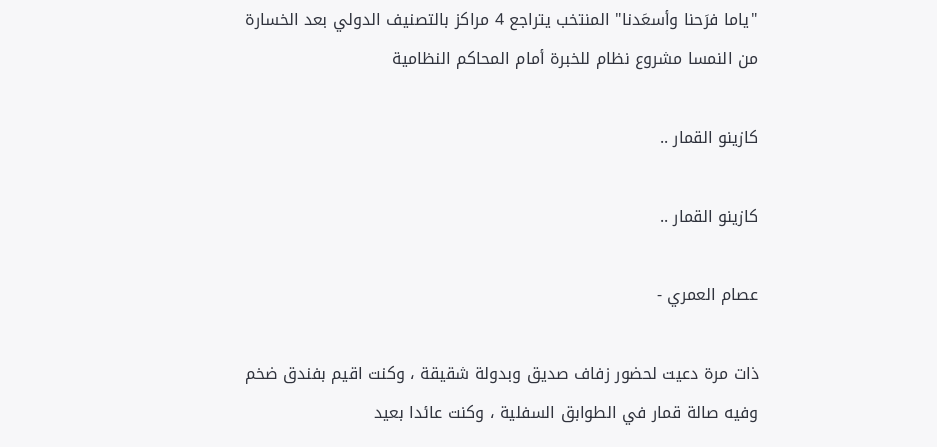"ياما فرَحنا وأسعَدنا" المنتخب يتراجع 4 مراكز بالتصنيف الدولي بعد الخسارة من النمسا مشروع نظام للخبرة أمام المحاكم النظامية

كازينو القمار ..

كازينو القمار ..

عصام العمري -

ذات مرة دعيت لحضور زفاف صديق وبدولة شقيقة ، وكنت اقيم بفندق ضخم وفيه صالة قمار في الطوابق السفلية ، وكنت عائدا بعيد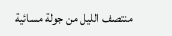منتصف الليل من جولة مسائية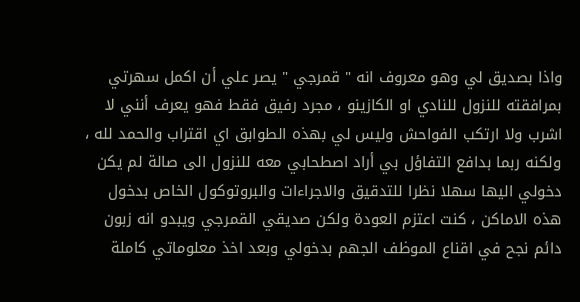واذا بصديق لي وهو معروف انه " قمرجي " يصر علي أن اكمل سهرتي بمرافقته للنزول للنادي او الكازينو ، مجرد رفيق فقط فهو يعرف أنني لا اشرب ولا ارتكب الفواحش وليس لي بهذه الطوابق اي اقتراب والحمد لله ، ولكنه ربما بدافع التفاؤل بي أراد اصطحابي معه للنزول الى صالة لم يكن دخولي اليها سهلا نظرا للتدقيق والاجراءات والبروتوكول الخاص بدخول هذه الاماكن ، كنت اعتزم العودة ولكن صديقي القمرجي ويبدو انه زبون دائم نجح في اقناع الموظف الجهم بدخولي وبعد اخذ معلوماتي كاملة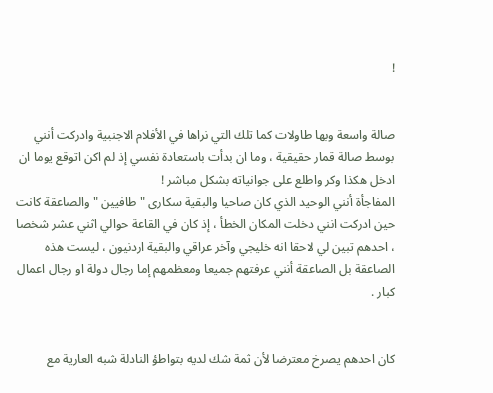!


صالة واسعة وبها طاولات كما تلك التي نراها في الأفلام الاجنبية وادركت أنني بوسط صالة قمار حقيقية ، وما ان بدأت باستعادة نفسي إذ لم اكن اتوقع يوما ان ادخل هكذا وكر واطلع على جوانياته بشكل مباشر !
المفاجأة أنني الوحيد الذي كان صاحيا والبقية سكارى " طافيين " والصاعقة كانت حين ادركت انني دخلت المكان الخطأ ، إذ كان في القاعة حوالي اثني عشر شخصا ، احدهم تبين لي لاحقا انه خليجي وآخر عراقي والبقية اردنيون ، ليست هذه الصاعقة بل الصاعقة أنني عرفتهم جميعا ومعظمهم إما رجال دولة او رجال اعمال كبار .


كان احدهم يصرخ معترضا لأن ثمة شك لديه بتواطؤ النادلة شبه العارية مع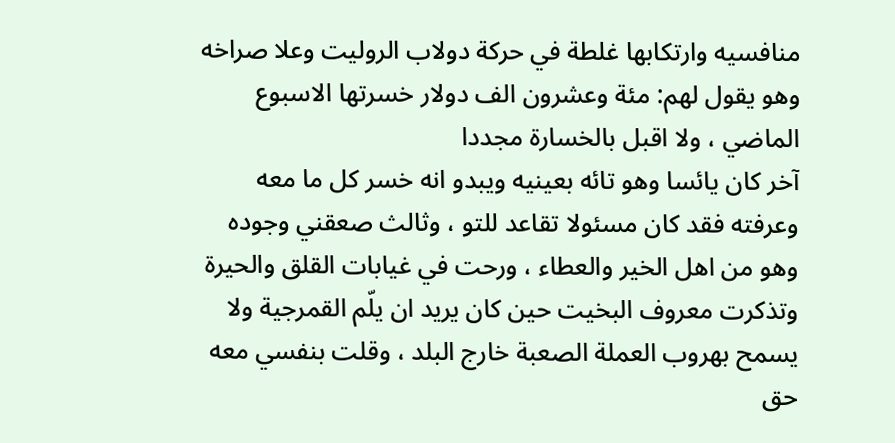منافسيه وارتكابها غلطة في حركة دولاب الروليت وعلا صراخه وهو يقول لهم: مئة وعشرون الف دولار خسرتها الاسبوع الماضي ، ولا اقبل بالخسارة مجددا
آخر كان يائسا وهو تائه بعينيه ويبدو انه خسر كل ما معه وعرفته فقد كان مسئولا تقاعد للتو ، وثالث صعقني وجوده وهو من اهل الخير والعطاء ، ورحت في غيابات القلق والحيرة وتذكرت معروف البخيت حين كان يريد ان يلّم القمرجية ولا يسمح بهروب العملة الصعبة خارج البلد ، وقلت بنفسي معه حق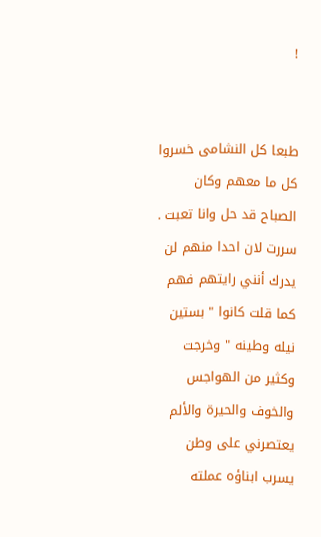!


طبعا كل النشامى خسروا كل ما معهم وكان الصباح قد حل وانا تعبت .
سررت لان احدا منهم لن يدرك أنني رايتهم فهم كما قلت كانوا " بستين نيله وطينه " وخرجت وكثير من الهواجس والخوف والحيرة والألم يعتصرني على وطن يسرب ابناؤه عملته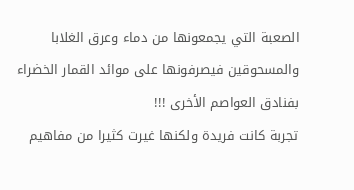الصعبة التي يجمعونها من دماء وعرق الغلابا والمسحوقين فيصرفونها على موائد القمار الخضراء بفنادق العواصم الأخرى !!!
تجربة كانت فريدة ولكنها غيرت كثيرا من مفاهيم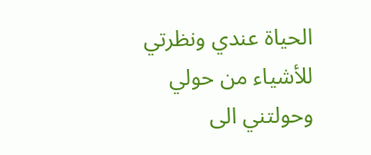الحياة عندي ونظرتي للأشياء من حولي وحولتني الى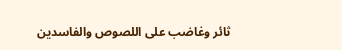ثائر وغاضب على اللصوص والفاسدين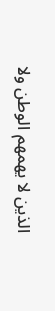الذين لا يهمهم الوطن ولا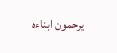يرحمون ابناءه